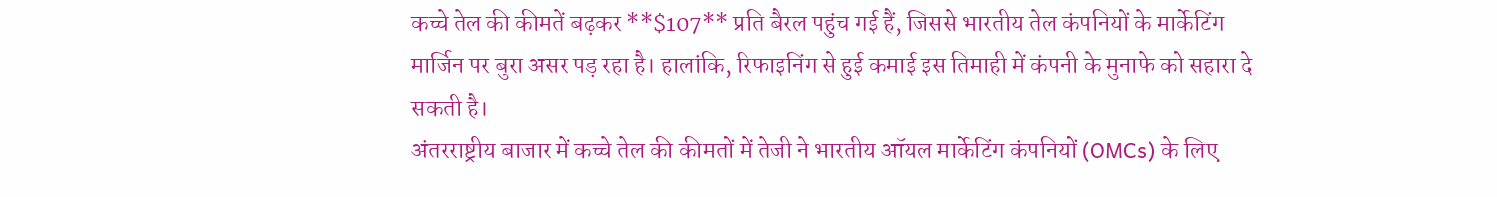कच्चे तेल की कीमतें बढ़कर **$107** प्रति बैरल पहुंच गई हैं, जिससे भारतीय तेल कंपनियों के मार्केटिंग मार्जिन पर बुरा असर पड़ रहा है। हालांकि, रिफाइनिंग से हुई कमाई इस तिमाही में कंपनी के मुनाफे को सहारा दे सकती है।
अंतरराष्ट्रीय बाजार में कच्चे तेल की कीमतों में तेजी ने भारतीय ऑयल मार्केटिंग कंपनियों (OMCs) के लिए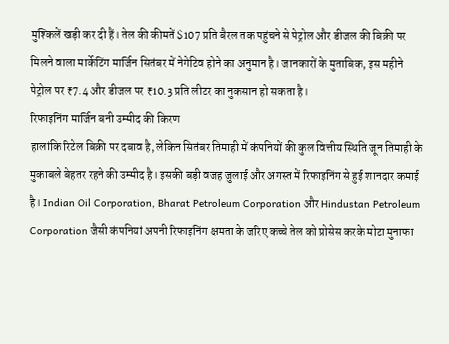मुश्किलें खड़ी कर दी हैं। तेल की कीमतें $107 प्रति बैरल तक पहुंचने से पेट्रोल और डीजल की बिक्री पर मिलने वाला मार्केटिंग मार्जिन सितंबर में नेगेटिव होने का अनुमान है। जानकारों के मुताबिक, इस महीने पेट्रोल पर ₹7.4 और डीजल पर ₹10.3 प्रति लीटर का नुकसान हो सकता है।
रिफाइनिंग मार्जिन बनी उम्मीद की किरण
हालांकि रिटेल बिक्री पर दबाव है, लेकिन सितंबर तिमाही में कंपनियों की कुल वित्तीय स्थिति जून तिमाही के मुकाबले बेहतर रहने की उम्मीद है। इसकी बड़ी वजह जुलाई और अगस्त में रिफाइनिंग से हुई शानदार कमाई है। Indian Oil Corporation, Bharat Petroleum Corporation और Hindustan Petroleum Corporation जैसी कंपनियां अपनी रिफाइनिंग क्षमता के जरिए कच्चे तेल को प्रोसेस करके मोटा मुनाफा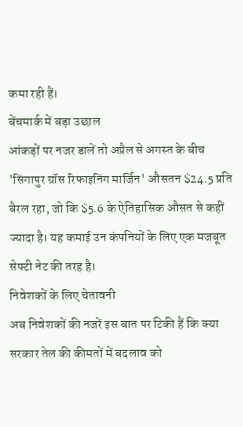कमा रही हैं।
बेंचमार्क में बड़ा उछाल
आंकड़ों पर नजर डालें तो अप्रैल से अगस्त के बीच 'सिंगापुर ग्रॉस रिफाइनिंग मार्जिन' औसतन $24.5 प्रति बैरल रहा, जो कि $5.6 के ऐतिहासिक औसत से कहीं ज्यादा है। यह कमाई उन कंपनियों के लिए एक मजबूत सेफ्टी नेट की तरह है।
निवेशकों के लिए चेतावनी
अब निवेशकों की नजरें इस बात पर टिकी हैं कि क्या सरकार तेल की कीमतों में बदलाव को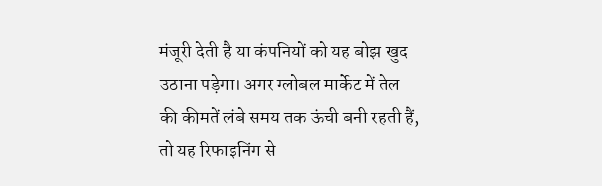मंजूरी देती है या कंपनियों को यह बोझ खुद उठाना पड़ेगा। अगर ग्लोबल मार्केट में तेल की कीमतें लंबे समय तक ऊंची बनी रहती हैं, तो यह रिफाइनिंग से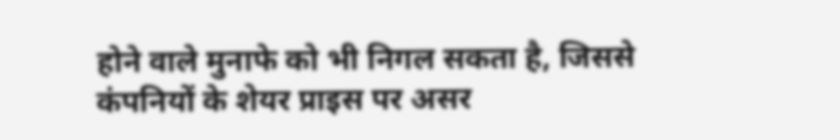होने वाले मुनाफे को भी निगल सकता है, जिससे कंपनियों के शेयर प्राइस पर असर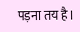पड़ना तय है।